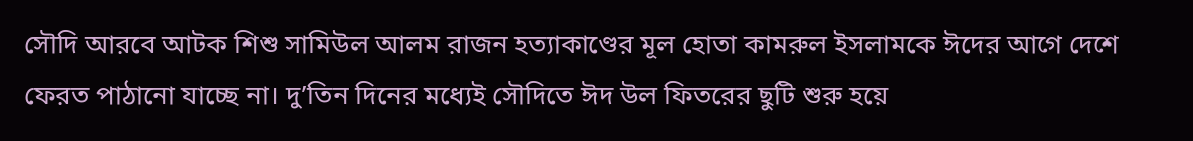সৌদি আরবে আটক শিশু সামিউল আলম রাজন হত্যাকাণ্ডের মূল হোতা কামরুল ইসলামকে ঈদের আগে দেশে ফেরত পাঠানো যাচ্ছে না। দু’তিন দিনের মধ্যেই সৌদিতে ঈদ উল ফিতরের ছুটি শুরু হয়ে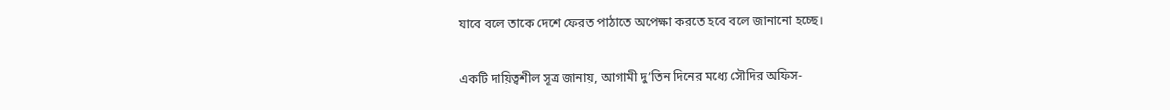যাবে বলে তাকে দেশে ফেরত পাঠাতে অপেক্ষা করতে হবে বলে জানানো হচ্ছে।

একটি দায়িত্বশীল সূত্র জানায়, আগামী দু’তিন দিনের মধ্যে সৌদির অফিস-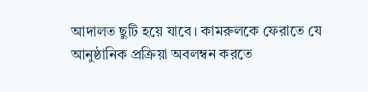আদালত ছুটি হয়ে যাবে। কামরুলকে ফেরাতে যে আনুষ্ঠানিক প্রক্রিয়া অবলম্বন করতে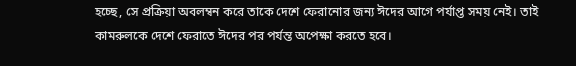হচ্ছে, সে প্রক্রিয়া অবলম্বন করে তাকে দেশে ফেরানোর জন্য ঈদের আগে পর্যাপ্ত সময় নেই। তাই কামরুলকে দেশে ফেরাতে ঈদের পর পর্যন্ত অপেক্ষা করতে হবে।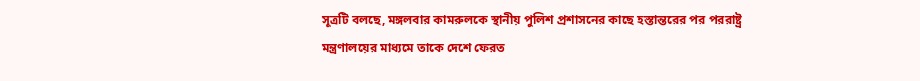সূত্রটি বলছে, মঙ্গলবার কামরুলকে স্থানীয় পুলিশ প্রশাসনের কাছে হস্তান্তরের পর পররাষ্ট্র মন্ত্রণালয়ের মাধ্যমে তাকে দেশে ফেরত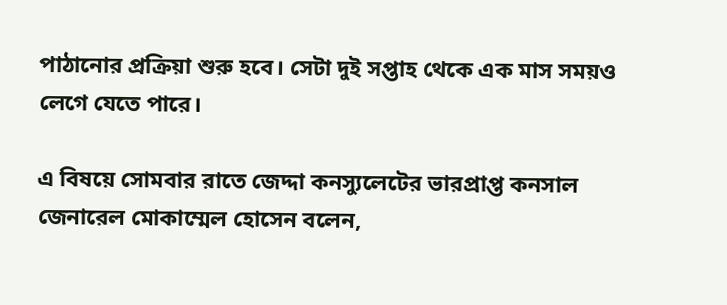পাঠানোর প্রক্রিয়া শুরু হবে। সেটা দুই সপ্তাহ থেকে এক মাস সময়ও লেগে যেতে পারে।

এ বিষয়ে সোমবার রাতে জেদ্দা কনস্যুলেটের ভারপ্রাপ্ত কনসাল জেনারেল মোকাম্মেল হোসেন বলেন,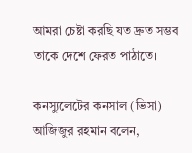আমরা চেষ্টা করছি যত দ্রুত সম্ভব তাকে দেশে ফেরত পাঠাতে।

কনস্যুলেটের কনসাল (ভিসা) আজিজুর রহমান বলেন,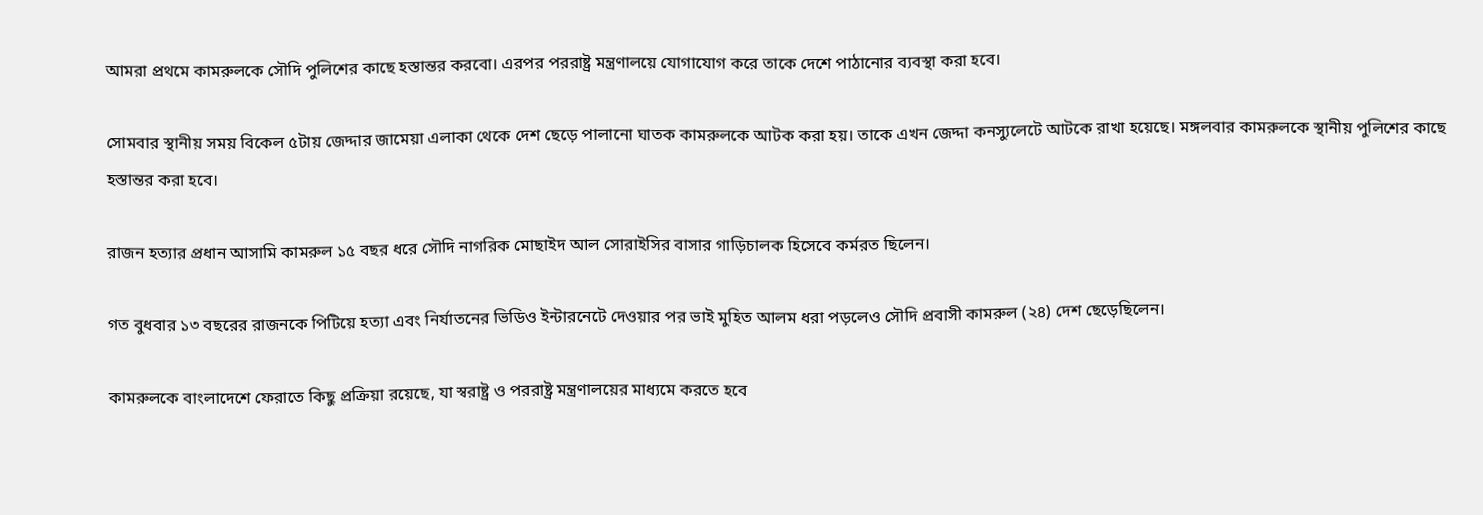আমরা প্রথমে কামরুলকে সৌদি পুলিশের কাছে হস্তান্তর করবো। এরপর পররাষ্ট্র মন্ত্রণালয়ে যোগাযোগ করে তাকে দেশে পাঠানোর ব্যবস্থা করা হবে।

সোমবার স্থানীয় সময় বিকেল ৫টায় জেদ্দার জামেয়া এলাকা থেকে দেশ ছেড়ে পালানো ঘাতক কামরুলকে আটক করা হয়। তাকে এখন জেদ্দা কনস্যুলেটে আটকে রাখা হয়েছে। মঙ্গলবার কামরুলকে স্থানীয় পুলিশের কাছে হস্তান্তর করা হবে।

রাজন হত্যার প্রধান আসামি কামরুল ১৫ বছর ধরে সৌদি নাগরিক মোছাইদ আল সোরাইসির বাসার গাড়িচালক হিসেবে কর্মরত ছিলেন।

গত বুধবার ১৩ বছরের রাজনকে পিটিয়ে হত্যা এবং নির্যাতনের ভিডিও ইন্টারনেটে দেওয়ার পর ভাই মুহিত আলম ধরা পড়লেও সৌদি প্রবাসী কামরুল (২৪) দেশ ছেড়েছিলেন।

কামরুলকে বাংলাদেশে ফেরাতে কিছু প্রক্রিয়া রয়েছে, যা স্বরাষ্ট্র ও পররাষ্ট্র মন্ত্রণালয়ের মাধ্যমে করতে হবে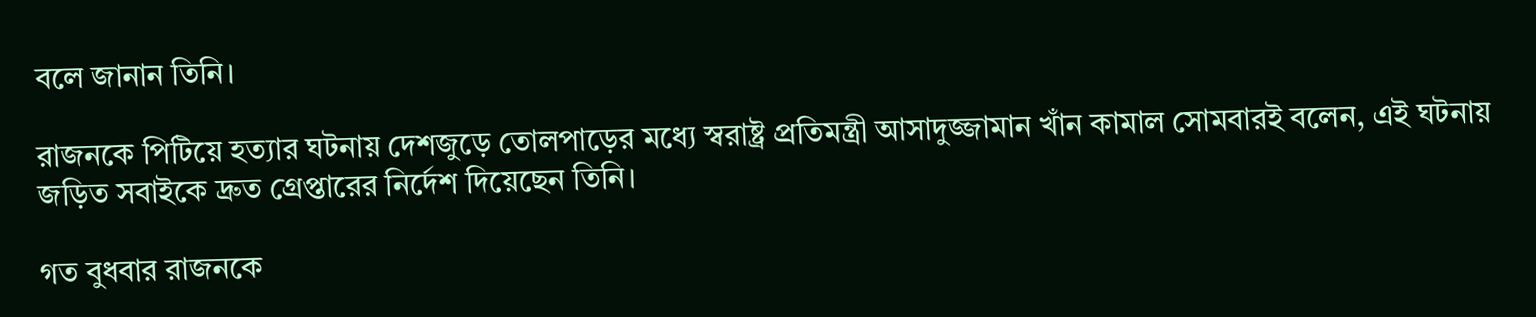বলে জানান তিনি।

রাজনকে পিটিয়ে হত্যার ঘটনায় দেশজুড়ে তোলপাড়ের মধ্যে স্বরাষ্ট্র প্রতিমন্ত্রী আসাদুজ্জামান খাঁন কামাল সোমবারই বলেন, এই ঘটনায় জড়িত সবাইকে দ্রুত গ্রেপ্তারের নির্দেশ দিয়েছেন তিনি।

গত বুধবার রাজনকে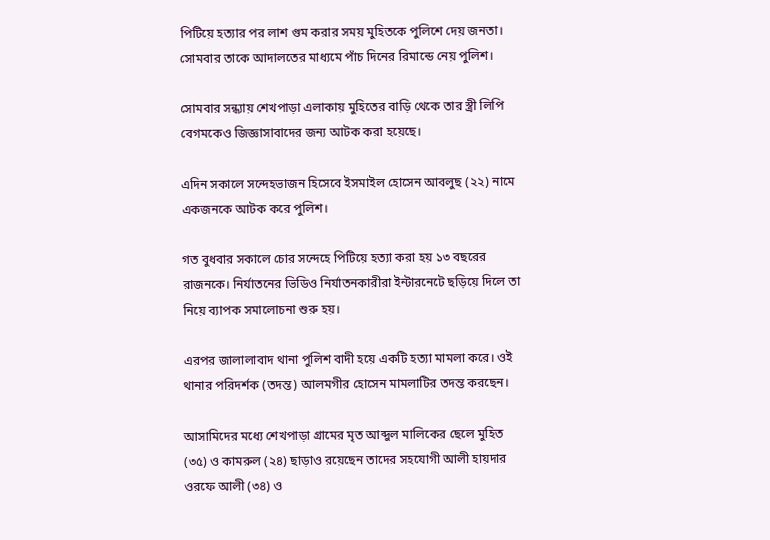পিটিয়ে হত্যার পর লাশ গুম করার সময় মুহিতকে পুলিশে দেয় জনতা। সোমবার তাকে আদালতের মাধ্যমে পাঁচ দিনের রিমান্ডে নেয় পুলিশ।

সোমবার সন্ধ্যায় শেখপাড়া এলাকায় মুহিতের বাড়ি থেকে তার স্ত্রী লিপি বেগমকেও জিজ্ঞাসাবাদের জন্য আটক করা হয়েছে।

এদিন সকালে সন্দেহভাজন হিসেবে ইসমাইল হোসেন আবলুছ (২২) নামে একজনকে আটক করে পুলিশ।

গত বুধবার সকালে চোর সন্দেহে পিটিয়ে হত্যা করা হয় ১৩ বছরের  রাজনকে। নির্যাতনের ভিডিও নির্যাতনকারীরা ইন্টারনেটে ছড়িয়ে দিলে তা নিয়ে ব্যাপক সমালোচনা শুরু হয়।

এরপর জালালাবাদ থানা পুলিশ বাদী হয়ে একটি হত্যা মামলা করে। ওই থানার পরিদর্শক (তদন্ত) আলমগীর হোসেন মামলাটির তদন্ত করছেন।

আসামিদের মধ্যে শেখপাড়া গ্রামের মৃত আব্দুল মালিকের ছেলে মুহিত (৩৫) ও কামরুল (২৪) ছাড়াও রয়েছেন তাদের সহযোগী আলী হায়দার ওরফে আলী (৩৪) ও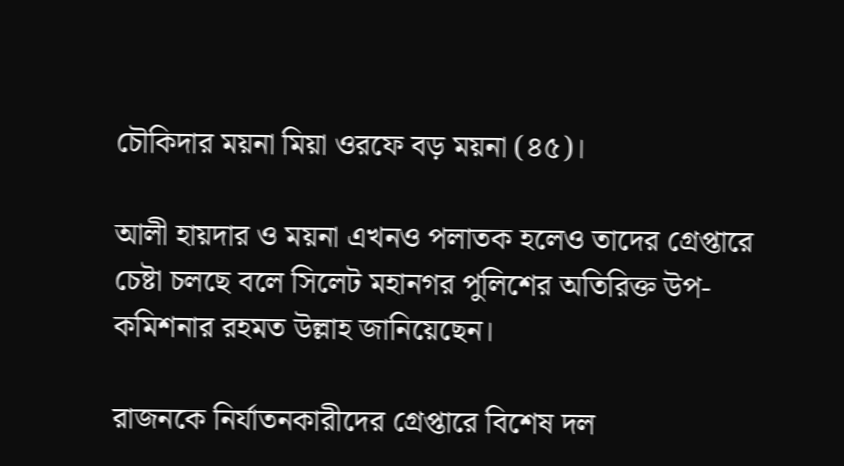চৌকিদার ময়না মিয়া ওরফে বড় ময়না (৪৫)।

আলী হায়দার ও ময়না এখনও পলাতক হলেও তাদের গ্রেপ্তারে চেষ্টা চলছে বলে সিলেট মহানগর পুলিশের অতিরিক্ত উপ-কমিশনার রহমত উল্লাহ জানিয়েছেন।

রাজনকে নির্যাতনকারীদের গ্রেপ্তারে বিশেষ দল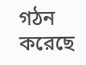গঠন করেছে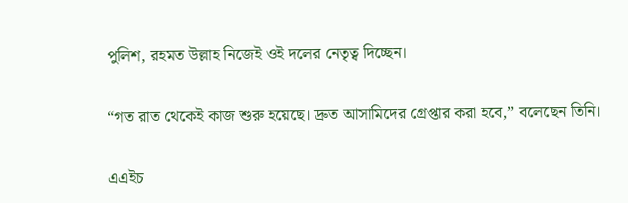পুলিশ, রহমত উল্লাহ নিজেই ওই দলের নেতৃত্ব দিচ্ছেন।

“গত রাত থেকেই কাজ শুরু হয়েছে। দ্রুত আসামিদের গ্রেপ্তার করা হবে,” বলেছেন তিনি।

এএইচ